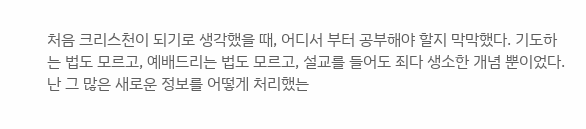처음 크리스천이 되기로 생각했을 때, 어디서 부터 공부해야 할지 막막했다. 기도하는 법도 모르고, 예배드리는 법도 모르고, 설교를 들어도 죄다 생소한 개념 뿐이었다. 난 그 많은 새로운 정보를 어떻게 처리했는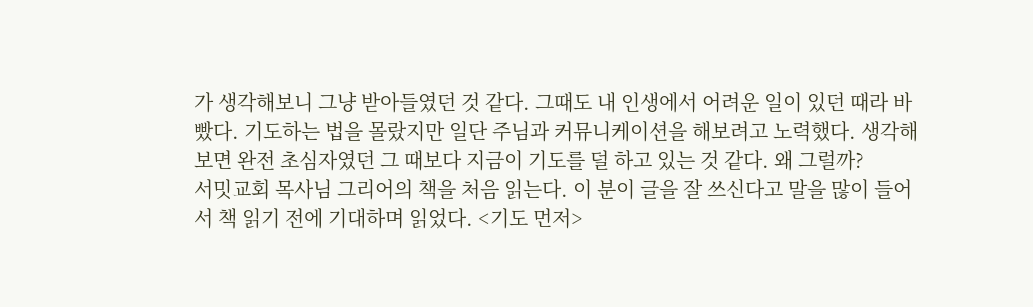가 생각해보니 그냥 받아들였던 것 같다. 그때도 내 인생에서 어려운 일이 있던 때라 바빴다. 기도하는 법을 몰랐지만 일단 주님과 커뮤니케이션을 해보려고 노력했다. 생각해보면 완전 초심자였던 그 때보다 지금이 기도를 덜 하고 있는 것 같다. 왜 그럴까?
서밋교회 목사님 그리어의 책을 처음 읽는다. 이 분이 글을 잘 쓰신다고 말을 많이 들어서 책 읽기 전에 기대하며 읽었다. <기도 먼저>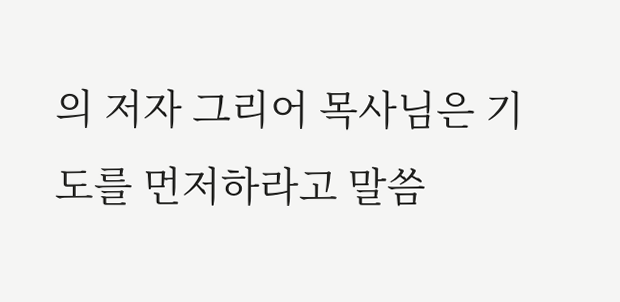의 저자 그리어 목사님은 기도를 먼저하라고 말씀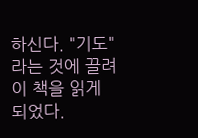하신다. "기도"라는 것에 끌려 이 책을 읽게 되었다.